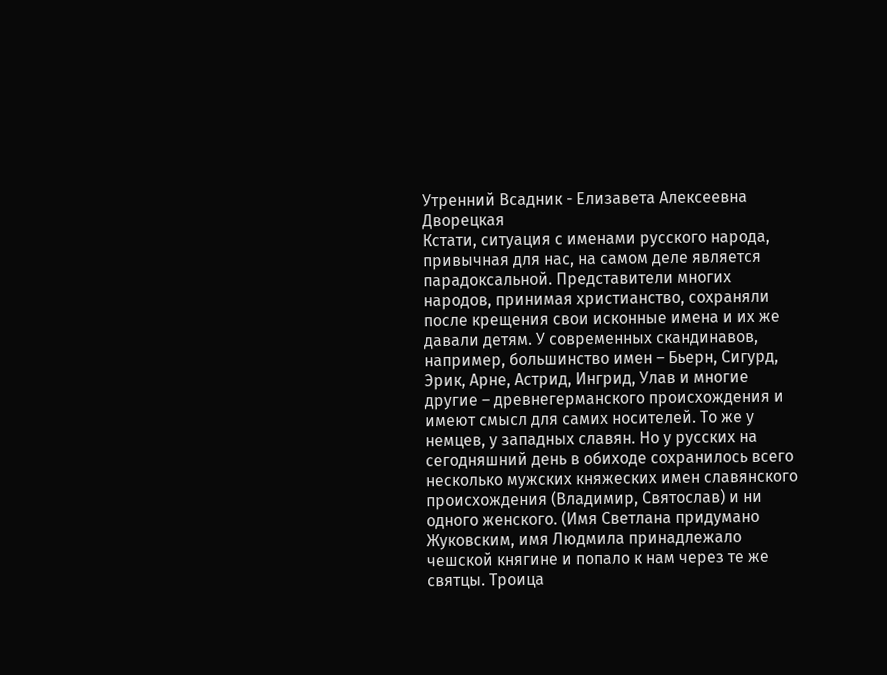Утренний Всадник - Елизавета Алексеевна Дворецкая
Кстати, ситуация с именами русского народа, привычная для нас, на самом деле является парадоксальной. Представители многих народов, принимая христианство, сохраняли после крещения свои исконные имена и их же давали детям. У современных скандинавов, например, большинство имен – Бьерн, Сигурд, Эрик, Арне, Астрид, Ингрид, Улав и многие другие – древнегерманского происхождения и имеют смысл для самих носителей. То же у немцев, у западных славян. Но у русских на сегодняшний день в обиходе сохранилось всего несколько мужских княжеских имен славянского происхождения (Владимир, Святослав) и ни одного женского. (Имя Светлана придумано Жуковским, имя Людмила принадлежало чешской княгине и попало к нам через те же святцы. Троица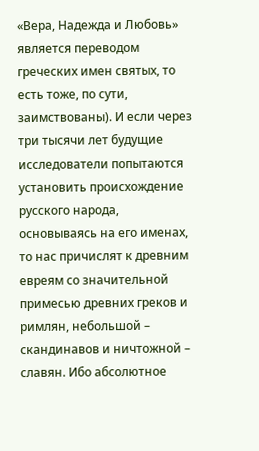«Вера, Надежда и Любовь» является переводом греческих имен святых, то есть тоже, по сути, заимствованы). И если через три тысячи лет будущие исследователи попытаются установить происхождение русского народа, основываясь на его именах, то нас причислят к древним евреям со значительной примесью древних греков и римлян, небольшой – скандинавов и ничтожной – славян. Ибо абсолютное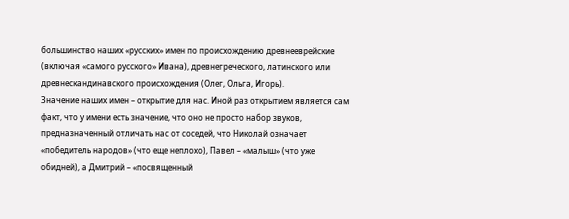большинство наших «русских» имен по происхождению древнееврейские (включая «самого русского» Ивана), древнегреческого, латинского или древнескандинавского происхождения (Олег, Ольга, Игорь).
Значение наших имен – открытие для нас. Иной раз открытием является сам факт, что у имени есть значение, что оно не просто набор звуков, предназначенный отличать нас от соседей, что Николай означает «победитель народов» (что еще неплохо), Павел – «малыш» (что уже обидней), а Дмитрий – «посвященный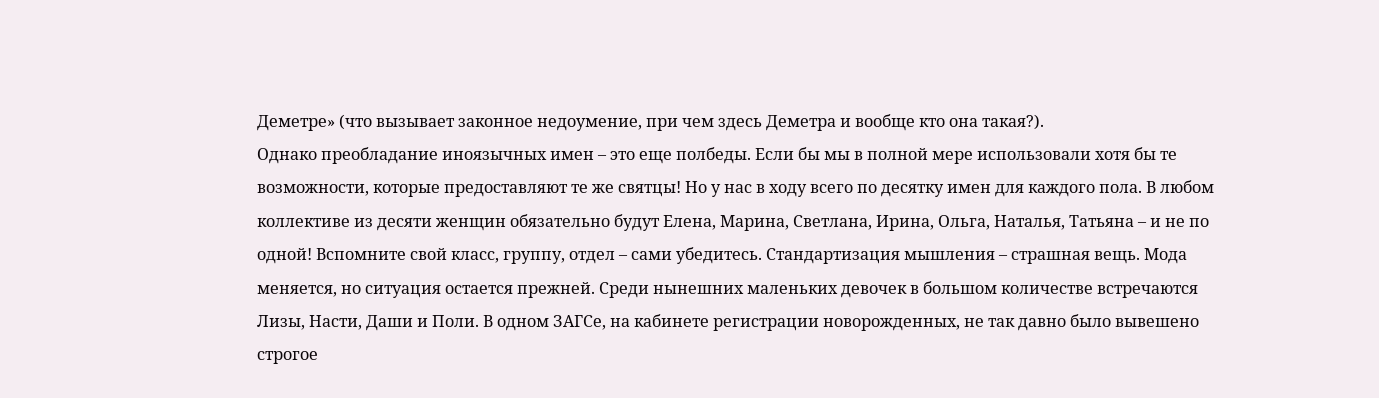Деметре» (что вызывает законное недоумение, при чем здесь Деметра и вообще кто она такая?).
Однако преобладание иноязычных имен – это еще полбеды. Если бы мы в полной мере использовали хотя бы те возможности, которые предоставляют те же святцы! Но у нас в ходу всего по десятку имен для каждого пола. В любом коллективе из десяти женщин обязательно будут Елена, Марина, Светлана, Ирина, Ольга, Наталья, Татьяна – и не по одной! Вспомните свой класс, группу, отдел – сами убедитесь. Стандартизация мышления – страшная вещь. Мода меняется, но ситуация остается прежней. Среди нынешних маленьких девочек в большом количестве встречаются Лизы, Насти, Даши и Поли. В одном ЗАГСе, на кабинете регистрации новорожденных, не так давно было вывешено строгое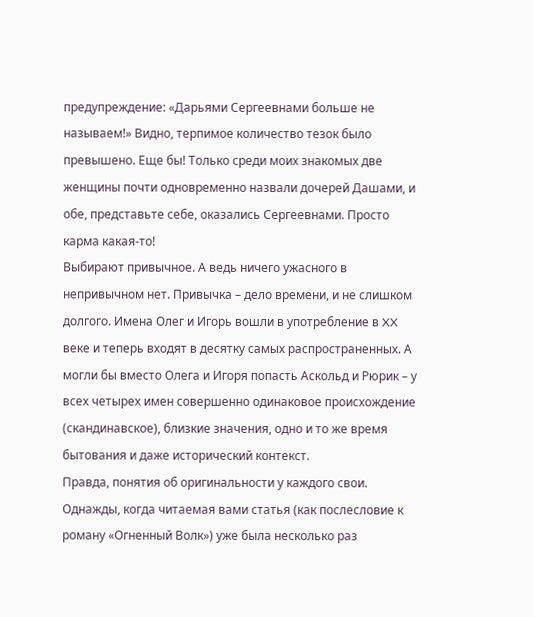предупреждение: «Дарьями Сергеевнами больше не называем!» Видно, терпимое количество тезок было превышено. Еще бы! Только среди моих знакомых две женщины почти одновременно назвали дочерей Дашами, и обе, представьте себе, оказались Сергеевнами. Просто карма какая-то!
Выбирают привычное. А ведь ничего ужасного в непривычном нет. Привычка – дело времени, и не слишком долгого. Имена Олег и Игорь вошли в употребление в XX веке и теперь входят в десятку самых распространенных. А могли бы вместо Олега и Игоря попасть Аскольд и Рюрик – у всех четырех имен совершенно одинаковое происхождение (скандинавское), близкие значения, одно и то же время бытования и даже исторический контекст.
Правда, понятия об оригинальности у каждого свои. Однажды, когда читаемая вами статья (как послесловие к роману «Огненный Волк») уже была несколько раз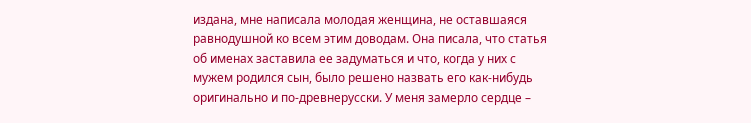издана, мне написала молодая женщина, не оставшаяся равнодушной ко всем этим доводам. Она писала, что статья об именах заставила ее задуматься и что, когда у них с мужем родился сын, было решено назвать его как-нибудь оригинально и по-древнерусски. У меня замерло сердце –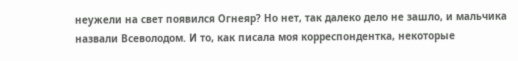неужели на свет появился Огнеяр? Но нет, так далеко дело не зашло, и мальчика назвали Всеволодом. И то, как писала моя корреспондентка, некоторые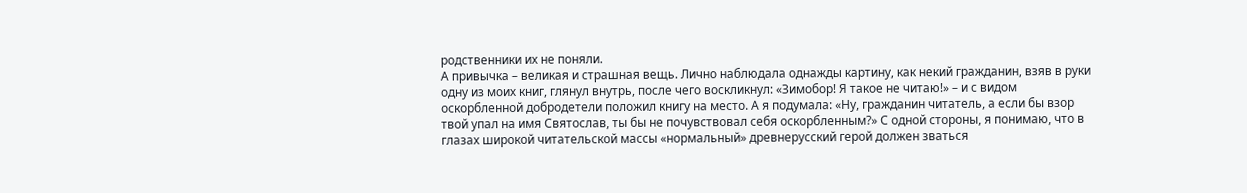родственники их не поняли.
А привычка – великая и страшная вещь. Лично наблюдала однажды картину, как некий гражданин, взяв в руки одну из моих книг, глянул внутрь, после чего воскликнул: «Зимобор! Я такое не читаю!» – и с видом оскорбленной добродетели положил книгу на место. А я подумала: «Ну, гражданин читатель, а если бы взор твой упал на имя Святослав, ты бы не почувствовал себя оскорбленным?» С одной стороны, я понимаю, что в глазах широкой читательской массы «нормальный» древнерусский герой должен зваться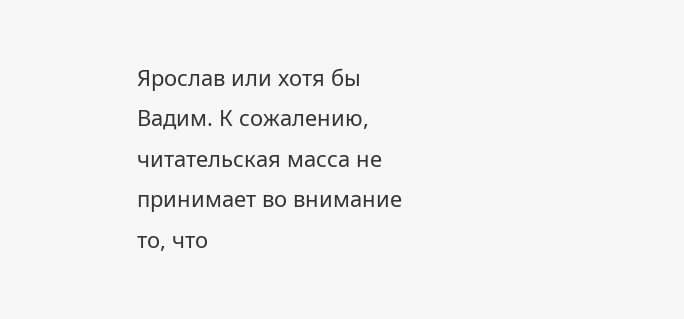Ярослав или хотя бы Вадим. К сожалению, читательская масса не принимает во внимание то, что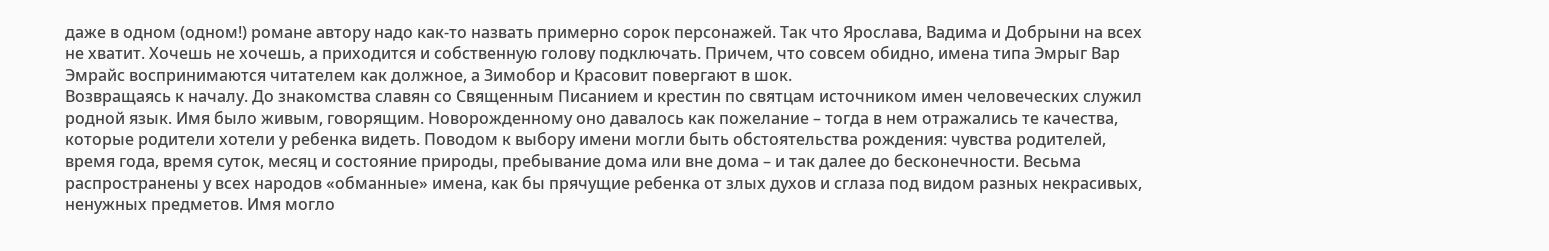даже в одном (одном!) романе автору надо как-то назвать примерно сорок персонажей. Так что Ярослава, Вадима и Добрыни на всех не хватит. Хочешь не хочешь, а приходится и собственную голову подключать. Причем, что совсем обидно, имена типа Эмрыг Вар Эмрайс воспринимаются читателем как должное, а Зимобор и Красовит повергают в шок.
Возвращаясь к началу. До знакомства славян со Священным Писанием и крестин по святцам источником имен человеческих служил родной язык. Имя было живым, говорящим. Новорожденному оно давалось как пожелание – тогда в нем отражались те качества, которые родители хотели у ребенка видеть. Поводом к выбору имени могли быть обстоятельства рождения: чувства родителей, время года, время суток, месяц и состояние природы, пребывание дома или вне дома – и так далее до бесконечности. Весьма распространены у всех народов «обманные» имена, как бы прячущие ребенка от злых духов и сглаза под видом разных некрасивых, ненужных предметов. Имя могло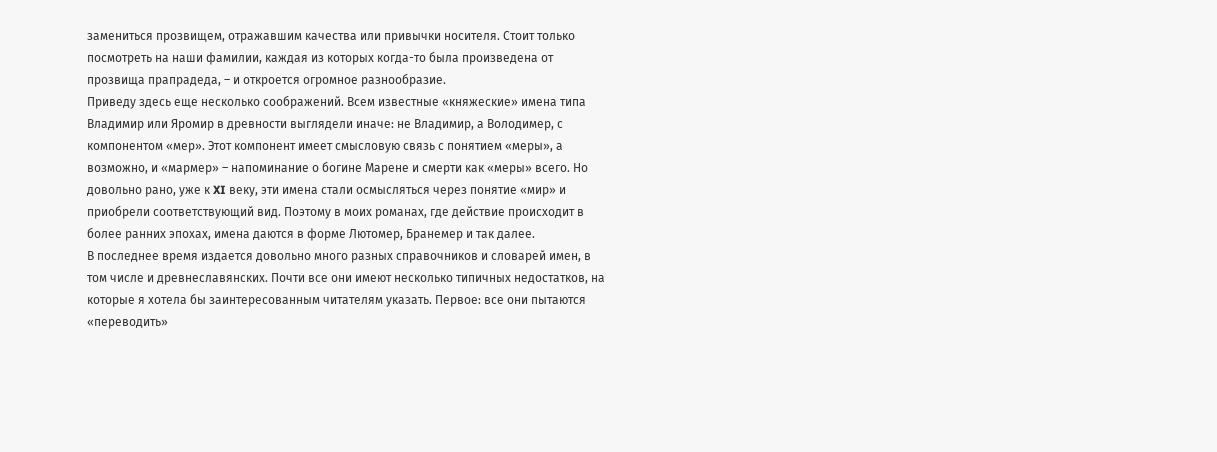замениться прозвищем, отражавшим качества или привычки носителя. Стоит только посмотреть на наши фамилии, каждая из которых когда-то была произведена от прозвища прапрадеда, – и откроется огромное разнообразие.
Приведу здесь еще несколько соображений. Всем известные «княжеские» имена типа Владимир или Яромир в древности выглядели иначе: не Владимир, а Володимер, с компонентом «мер». Этот компонент имеет смысловую связь с понятием «меры», а возможно, и «мармер» – напоминание о богине Марене и смерти как «меры» всего. Но довольно рано, уже к XI веку, эти имена стали осмысляться через понятие «мир» и приобрели соответствующий вид. Поэтому в моих романах, где действие происходит в более ранних эпохах, имена даются в форме Лютомер, Бранемер и так далее.
В последнее время издается довольно много разных справочников и словарей имен, в том числе и древнеславянских. Почти все они имеют несколько типичных недостатков, на которые я хотела бы заинтересованным читателям указать. Первое: все они пытаются «переводить»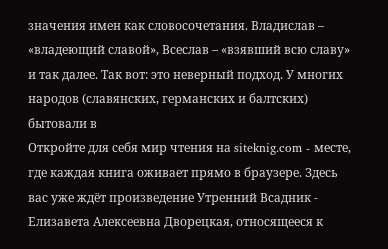значения имен как словосочетания. Владислав – «владеющий славой», Всеслав – «взявший всю славу» и так далее. Так вот: это неверный подход. У многих народов (славянских, германских и балтских) бытовали в
Откройте для себя мир чтения на siteknig.com - месте, где каждая книга оживает прямо в браузере. Здесь вас уже ждёт произведение Утренний Всадник - Елизавета Алексеевна Дворецкая, относящееся к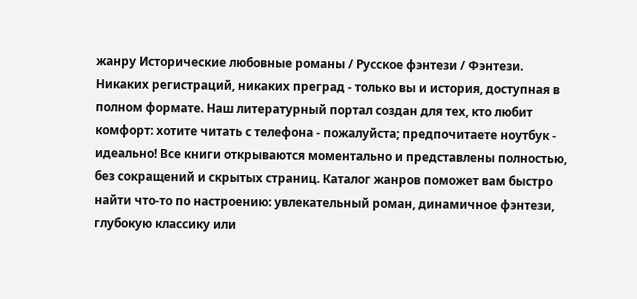жанру Исторические любовные романы / Русское фэнтези / Фэнтези. Никаких регистраций, никаких преград - только вы и история, доступная в полном формате. Наш литературный портал создан для тех, кто любит комфорт: хотите читать с телефона - пожалуйста; предпочитаете ноутбук - идеально! Все книги открываются моментально и представлены полностью, без сокращений и скрытых страниц. Каталог жанров поможет вам быстро найти что-то по настроению: увлекательный роман, динамичное фэнтези, глубокую классику или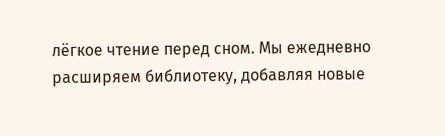лёгкое чтение перед сном. Мы ежедневно расширяем библиотеку, добавляя новые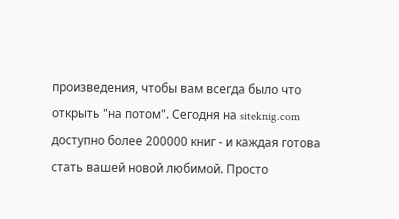произведения, чтобы вам всегда было что открыть "на потом". Сегодня на siteknig.com доступно более 200000 книг - и каждая готова стать вашей новой любимой. Просто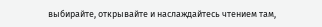выбирайте, открывайте и наслаждайтесь чтением там,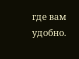где вам удобно.